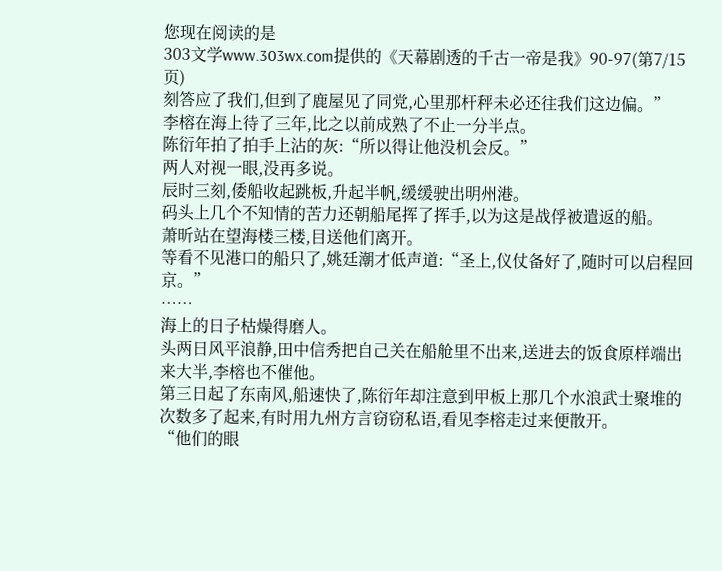您现在阅读的是
303文学www.303wx.com提供的《天幕剧透的千古一帝是我》90-97(第7/15页)
刻答应了我们,但到了鹿屋见了同党,心里那杆秤未必还往我们这边偏。”
李榕在海上待了三年,比之以前成熟了不止一分半点。
陈衍年拍了拍手上沾的灰:“所以得让他没机会反。”
两人对视一眼,没再多说。
辰时三刻,倭船收起跳板,升起半帆,缓缓驶出明州港。
码头上几个不知情的苦力还朝船尾挥了挥手,以为这是战俘被遣返的船。
萧昕站在望海楼三楼,目送他们离开。
等看不见港口的船只了,姚廷潮才低声道:“圣上,仪仗备好了,随时可以启程回京。”
……
海上的日子枯燥得磨人。
头两日风平浪静,田中信秀把自己关在船舱里不出来,送进去的饭食原样端出来大半,李榕也不催他。
第三日起了东南风,船速快了,陈衍年却注意到甲板上那几个水浪武士聚堆的次数多了起来,有时用九州方言窃窃私语,看见李榕走过来便散开。
“他们的眼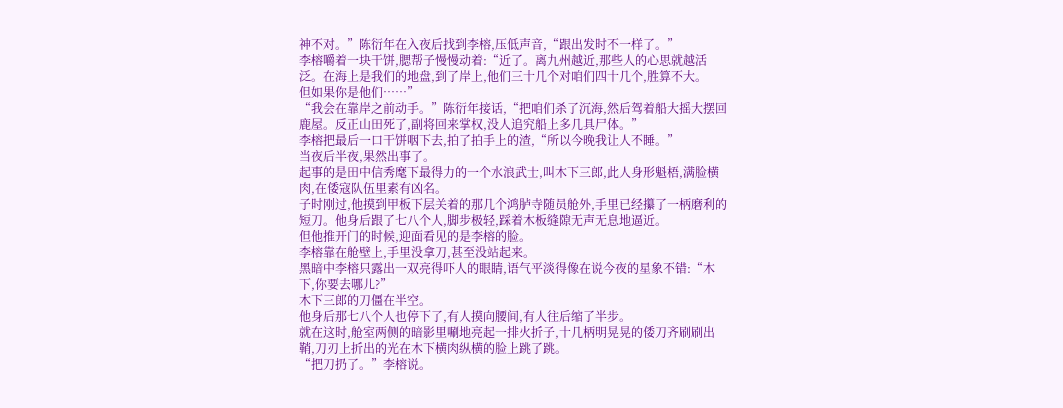神不对。”陈衍年在入夜后找到李榕,压低声音,“跟出发时不一样了。”
李榕嚼着一块干饼,腮帮子慢慢动着:“近了。离九州越近,那些人的心思就越活泛。在海上是我们的地盘,到了岸上,他们三十几个对咱们四十几个,胜算不大。
但如果你是他们……”
“我会在靠岸之前动手。”陈衍年接话,“把咱们杀了沉海,然后驾着船大摇大摆回鹿屋。反正山田死了,副将回来掌权,没人追究船上多几具尸体。”
李榕把最后一口干饼咽下去,拍了拍手上的渣,“所以今晚我让人不睡。”
当夜后半夜,果然出事了。
起事的是田中信秀麾下最得力的一个水浪武士,叫木下三郎,此人身形魁梧,满脸横肉,在倭寇队伍里素有凶名。
子时刚过,他摸到甲板下层关着的那几个鸿胪寺随员舱外,手里已经攥了一柄磨利的短刀。他身后跟了七八个人,脚步极轻,踩着木板缝隙无声无息地逼近。
但他推开门的时候,迎面看见的是李榕的脸。
李榕靠在舱壁上,手里没拿刀,甚至没站起来。
黑暗中李榕只露出一双亮得吓人的眼睛,语气平淡得像在说今夜的星象不错:“木下,你要去哪儿?”
木下三郎的刀僵在半空。
他身后那七八个人也停下了,有人摸向腰间,有人往后缩了半步。
就在这时,舱室两侧的暗影里唰地亮起一排火折子,十几柄明晃晃的倭刀齐刷刷出鞘,刀刃上折出的光在木下横肉纵横的脸上跳了跳。
“把刀扔了。”李榕说。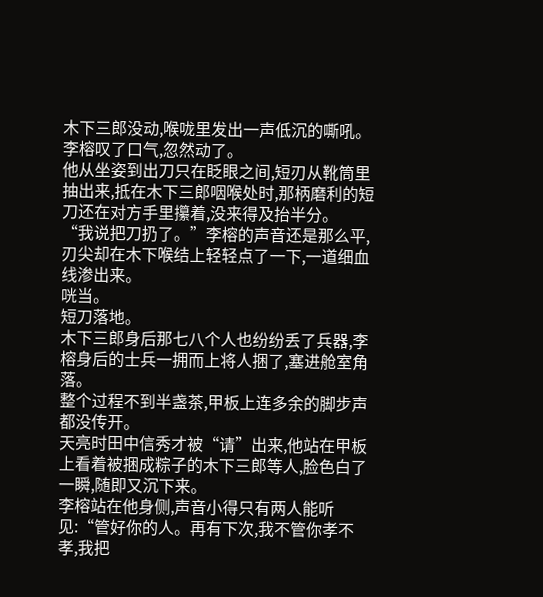木下三郎没动,喉咙里发出一声低沉的嘶吼。
李榕叹了口气,忽然动了。
他从坐姿到出刀只在眨眼之间,短刃从靴筒里抽出来,抵在木下三郎咽喉处时,那柄磨利的短刀还在对方手里攥着,没来得及抬半分。
“我说把刀扔了。”李榕的声音还是那么平,刃尖却在木下喉结上轻轻点了一下,一道细血线渗出来。
咣当。
短刀落地。
木下三郎身后那七八个人也纷纷丢了兵器,李榕身后的士兵一拥而上将人捆了,塞进舱室角落。
整个过程不到半盏茶,甲板上连多余的脚步声都没传开。
天亮时田中信秀才被“请”出来,他站在甲板上看着被捆成粽子的木下三郎等人,脸色白了一瞬,随即又沉下来。
李榕站在他身侧,声音小得只有两人能听见:“管好你的人。再有下次,我不管你孝不孝,我把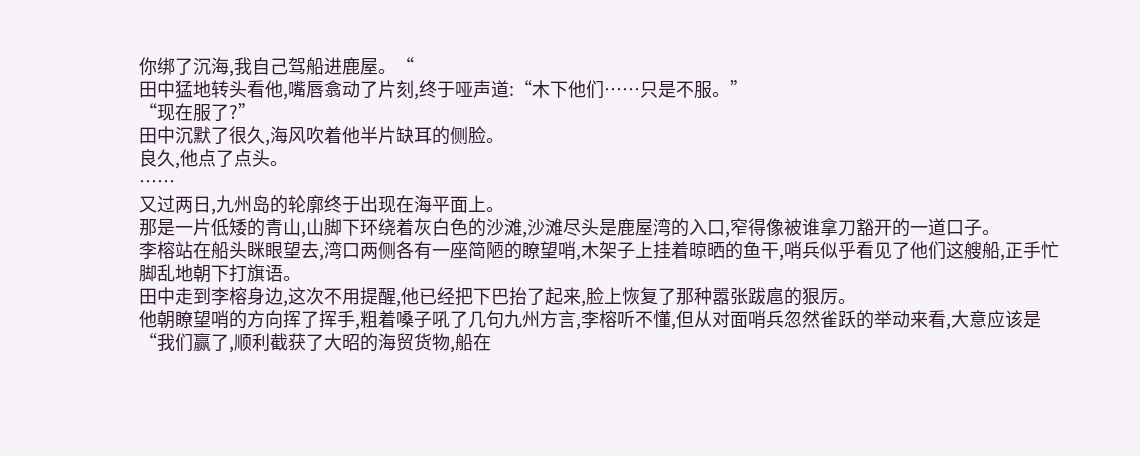你绑了沉海,我自己驾船进鹿屋。“
田中猛地转头看他,嘴唇翕动了片刻,终于哑声道:“木下他们……只是不服。”
“现在服了?”
田中沉默了很久,海风吹着他半片缺耳的侧脸。
良久,他点了点头。
……
又过两日,九州岛的轮廓终于出现在海平面上。
那是一片低矮的青山,山脚下环绕着灰白色的沙滩,沙滩尽头是鹿屋湾的入口,窄得像被谁拿刀豁开的一道口子。
李榕站在船头眯眼望去,湾口两侧各有一座简陋的瞭望哨,木架子上挂着晾晒的鱼干,哨兵似乎看见了他们这艘船,正手忙脚乱地朝下打旗语。
田中走到李榕身边,这次不用提醒,他已经把下巴抬了起来,脸上恢复了那种嚣张跋扈的狠厉。
他朝瞭望哨的方向挥了挥手,粗着嗓子吼了几句九州方言,李榕听不懂,但从对面哨兵忽然雀跃的举动来看,大意应该是“我们赢了,顺利截获了大昭的海贸货物,船在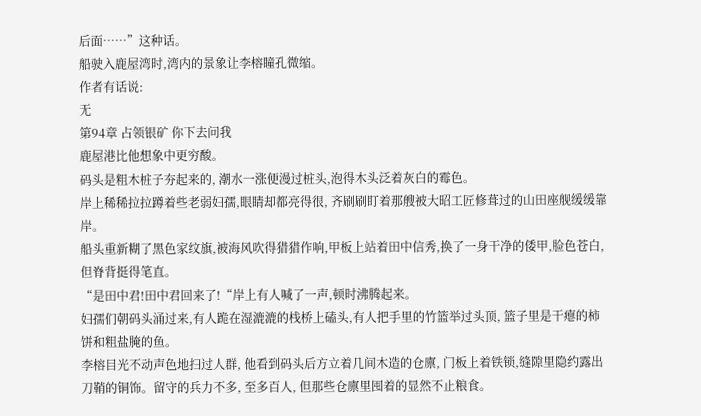后面……”这种话。
船驶入鹿屋湾时,湾内的景象让李榕瞳孔微缩。
作者有话说:
无
第94章 占领银矿 你下去问我
鹿屋港比他想象中更穷酸。
码头是粗木桩子夯起来的, 潮水一涨便漫过桩头,泡得木头泛着灰白的霉色。
岸上稀稀拉拉蹲着些老弱妇孺,眼睛却都亮得很, 齐刷刷盯着那艘被大昭工匠修葺过的山田座舰缓缓靠岸。
船头重新糊了黑色家纹旗,被海风吹得猎猎作响,甲板上站着田中信秀,换了一身干净的倭甲,脸色苍白,但脊背挺得笔直。
“是田中君!田中君回来了!“岸上有人喊了一声,顿时沸腾起来。
妇孺们朝码头涌过来,有人跪在湿漉漉的栈桥上磕头,有人把手里的竹篮举过头顶, 篮子里是干瘪的柿饼和粗盐腌的鱼。
李榕目光不动声色地扫过人群, 他看到码头后方立着几间木造的仓廪, 门板上着铁锁,缝隙里隐约露出刀鞘的铜饰。留守的兵力不多, 至多百人, 但那些仓廪里囤着的显然不止粮食。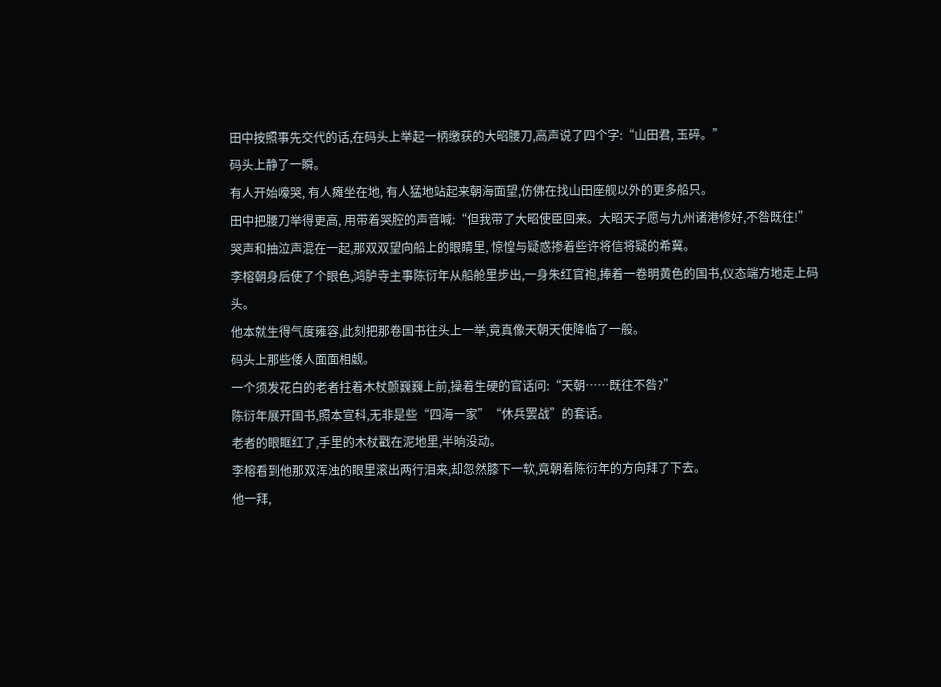田中按照事先交代的话,在码头上举起一柄缴获的大昭腰刀,高声说了四个字:“山田君, 玉碎。”
码头上静了一瞬。
有人开始嚎哭, 有人瘫坐在地, 有人猛地站起来朝海面望,仿佛在找山田座舰以外的更多船只。
田中把腰刀举得更高, 用带着哭腔的声音喊:“但我带了大昭使臣回来。大昭天子愿与九州诸港修好,不咎既往!”
哭声和抽泣声混在一起,那双双望向船上的眼睛里, 惊惶与疑惑掺着些许将信将疑的希冀。
李榕朝身后使了个眼色,鸿胪寺主事陈衍年从船舱里步出,一身朱红官袍,捧着一卷明黄色的国书,仪态端方地走上码头。
他本就生得气度雍容,此刻把那卷国书往头上一举,竟真像天朝天使降临了一般。
码头上那些倭人面面相觑。
一个须发花白的老者拄着木杖颤巍巍上前,操着生硬的官话问:“天朝……既往不咎?”
陈衍年展开国书,照本宣科,无非是些“四海一家”“休兵罢战”的套话。
老者的眼眶红了,手里的木杖戳在泥地里,半晌没动。
李榕看到他那双浑浊的眼里滚出两行泪来,却忽然膝下一软,竟朝着陈衍年的方向拜了下去。
他一拜,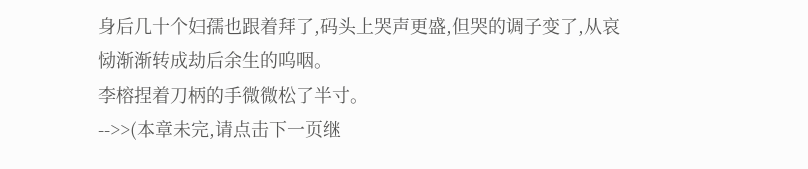身后几十个妇孺也跟着拜了,码头上哭声更盛,但哭的调子变了,从哀恸渐渐转成劫后余生的呜咽。
李榕捏着刀柄的手微微松了半寸。
-->>(本章未完,请点击下一页继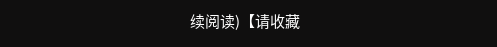续阅读)【请收藏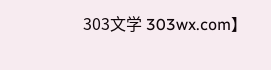303文学 303wx.com】